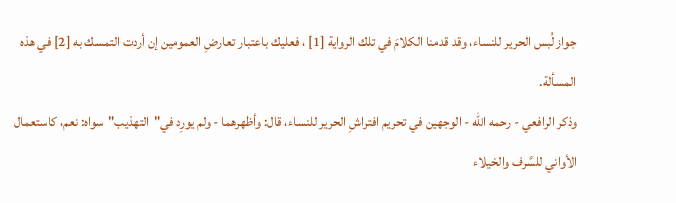جواز لُبس الحرير للنساء، وقد قدمنا الكلامَ في تلك الرواية [1] ، فعليك باعتبار تعارضِ العمومين إن أردت التمسك به [2] في هذه المسألة.
وذكر الرافعي - رحمه الله - الوجهين في تحريم افتراشِ الحرير للنساء، قال: وأظهرهما - ولم يورِد في"التهذيب"سواه: نعم، كاستعمال الأواني للسَّرف والخيلاء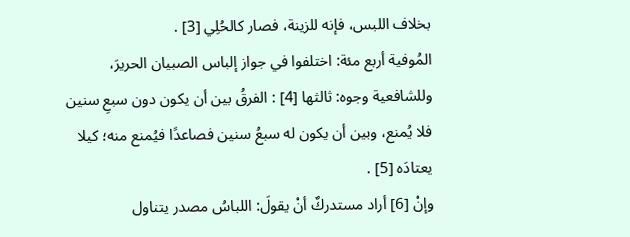بخلاف اللبس، فإنه للزينة، فصار كالحُلِي [3] .
المُوفية أربع مئة: اختلفوا في جواز إلباس الصبيان الحريرَ، وللشافعية وجوه: ثالثها [4] : الفرقُ بين أن يكون دون سبعِ سنين فلا يُمنع، وبين أن يكون له سبعُ سنين فصاعدًا فيُمنع منه؛ كيلا يعتادَه [5] .
وإنْ [6] أراد مستدركٌ أنْ يقولَ: اللباسُ مصدر يتناول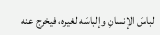لباسَ الإنسانِ وإلباسَه لغيره، فيخرج عنه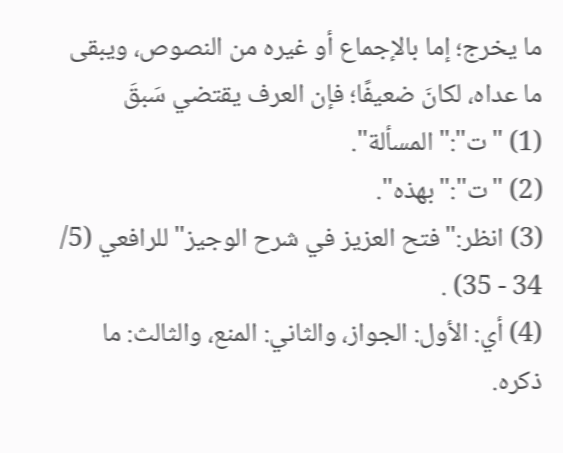ما يخرج؛ إما بالإجماع أو غيره من النصوص، ويبقى ما عداه، لكانَ ضعيفًا؛ فإن العرف يقتضي سَبقَ
(1) "ت":"المسألة".
(2) "ت":"بهذه".
(3) انظر:"فتح العزيز في شرح الوجيز"للرافعي (5/ 34 - 35) .
(4) أي: الأول: الجواز، والثاني: المنع، والثالث: ما ذكره.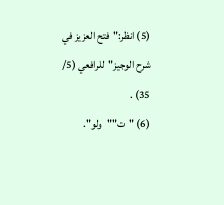(5) انظر:"فتح العزيز في شرح الوجيز"للرافعي (5/ 35) .
(6) "ت""ولو".